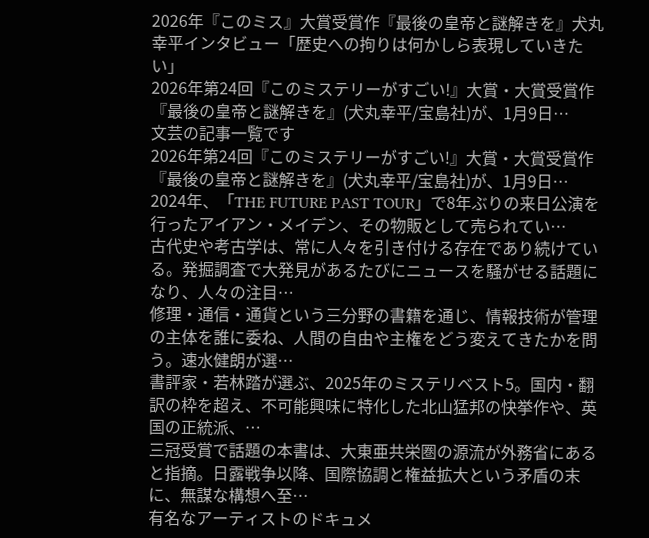2026年『このミス』大賞受賞作『最後の皇帝と謎解きを』犬丸幸平インタビュー「歴史への拘りは何かしら表現していきたい」
2026年第24回『このミステリーがすごい!』大賞・大賞受賞作『最後の皇帝と謎解きを』(犬丸幸平/宝島社)が、1月9日…
文芸の記事一覧です
2026年第24回『このミステリーがすごい!』大賞・大賞受賞作『最後の皇帝と謎解きを』(犬丸幸平/宝島社)が、1月9日…
2024年、「THE FUTURE PAST TOUR」で8年ぶりの来日公演を行ったアイアン・メイデン、その物販として売られてい…
古代史や考古学は、常に人々を引き付ける存在であり続けている。発掘調査で大発見があるたびにニュースを騒がせる話題になり、人々の注目…
修理・通信・通貨という三分野の書籍を通じ、情報技術が管理の主体を誰に委ね、人間の自由や主権をどう変えてきたかを問う。速水健朗が選…
書評家・若林踏が選ぶ、2025年のミステリベスト5。国内・翻訳の枠を超え、不可能興味に特化した北山猛邦の快挙作や、英国の正統派、…
三冠受賞で話題の本書は、大東亜共栄圏の源流が外務省にあると指摘。日露戦争以降、国際協調と権益拡大という矛盾の末に、無謀な構想へ至…
有名なアーティストのドキュメ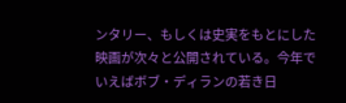ンタリー、もしくは史実をもとにした映画が次々と公開されている。今年でいえばボブ・ディランの若き日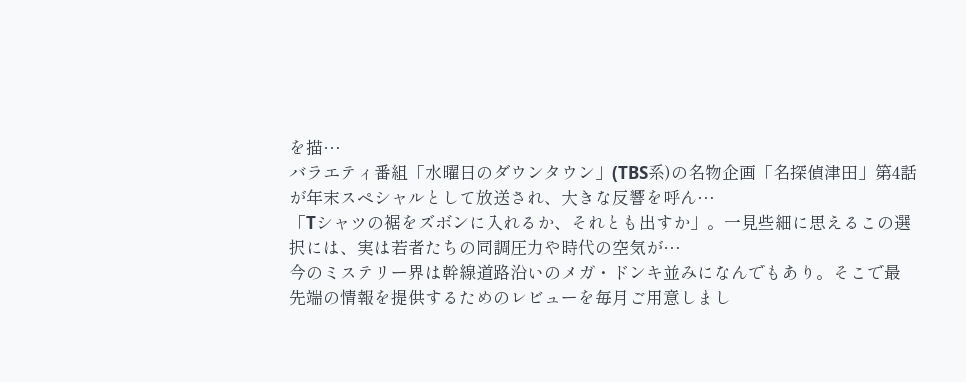を描…
バラエティ番組「水曜日のダウンタウン」(TBS系)の名物企画「名探偵津田」第4話が年末スペシャルとして放送され、大きな反響を呼ん…
「Tシャツの裾をズボンに入れるか、それとも出すか」。一見些細に思えるこの選択には、実は若者たちの同調圧力や時代の空気が…
今のミステリー界は幹線道路沿いのメガ・ドンキ並みになんでもあり。そこで最先端の情報を提供するためのレビューを毎月ご用意しまし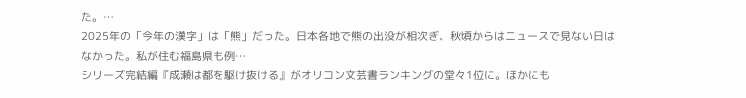た。…
2025年の「今年の漢字」は「熊」だった。日本各地で熊の出没が相次ぎ、秋頃からはニュースで見ない日はなかった。私が住む福島県も例…
シリーズ完結編『成瀬は都を駆け抜ける』がオリコン文芸書ランキングの堂々1位に。ほかにも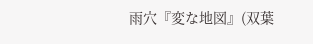雨穴『変な地図』(双葉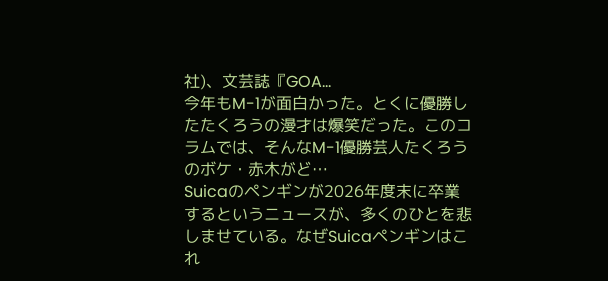社)、文芸誌『GOA…
今年もM-1が面白かった。とくに優勝したたくろうの漫才は爆笑だった。このコラムでは、そんなM-1優勝芸人たくろうのボケ・赤木がど…
Suicaのペンギンが2026年度末に卒業するというニュースが、多くのひとを悲しませている。なぜSuicaペンギンはこれ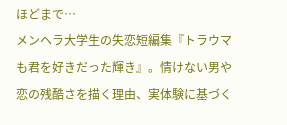ほどまで…
メンヘラ大学生の失恋短編集『トラウマも君を好きだった輝き』。情けない男や恋の残酷さを描く理由、実体験に基づく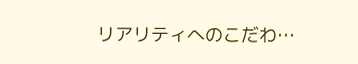リアリティへのこだわ…